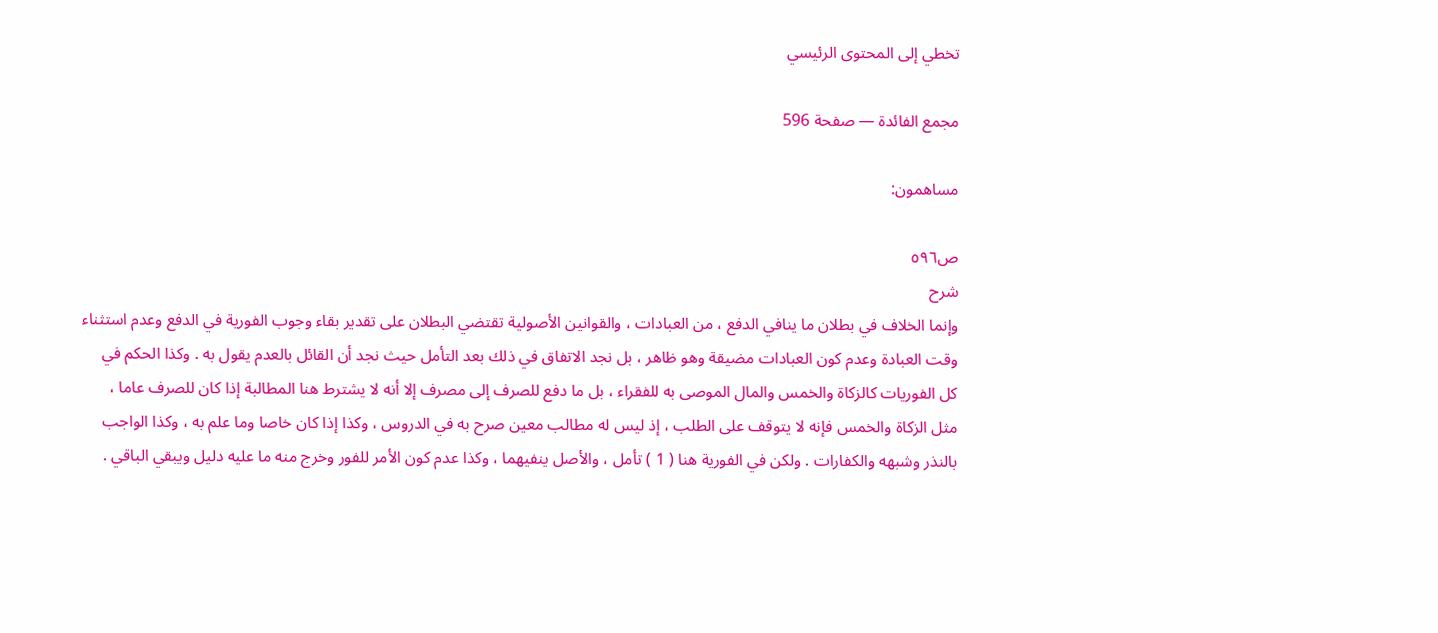تخطي إلى المحتوى الرئيسي

مجمع الفائدة — صفحة 596

مساهمون:

ص٥٩٦
شرح
وإنما الخلاف في بطلان ما ينافي الدفع ، من العبادات ، والقوانين الأصولية تقتضي البطلان على تقدير بقاء وجوب الفورية في الدفع وعدم استثناء وقت العبادة وعدم كون العبادات مضيقة وهو ظاهر ، بل نجد الاتفاق في ذلك بعد التأمل حيث نجد أن القائل بالعدم يقول به . وكذا الحكم في كل الفوريات كالزكاة والخمس والمال الموصى به للفقراء ، بل ما دفع للصرف إلى مصرف إلا أنه لا يشترط هنا المطالبة إذا كان للصرف عاما ، مثل الزكاة والخمس فإنه لا يتوقف على الطلب ، إذ ليس له مطالب معين صرح به في الدروس ، وكذا إذا كان خاصا وما علم به ، وكذا الواجب بالنذر وشبهه والكفارات . ولكن في الفورية هنا ( 1 ) تأمل ، والأصل ينفيهما ، وكذا عدم كون الأمر للفور وخرج منه ما عليه دليل ويبقي الباقي .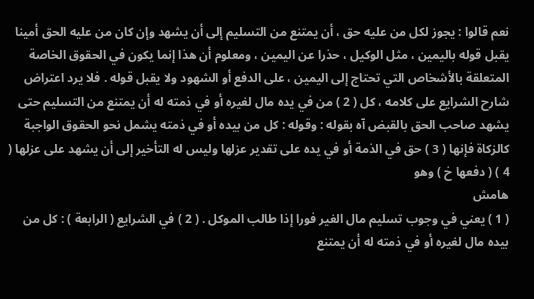نعم قالوا : يجوز لكل من عليه حق ، أن يمتنع من التسليم إلى أن يشهد وإن كان من عليه الحق أمينا يقبل قوله باليمين ، مثل الوكيل ، حذرا عن اليمين ، ومعلوم أن هذا إنما يكون في الحقوق الخاصة المتعلقة بالأشخاص التي تحتاج إلى اليمين ، على الدفع أو الشهود ولا يقبل قوله . فلا يرد اعتراض شارح الشرايع على كلامه ، كل ( 2 ) من في يده مال لغيره أو في ذمته له أن يمتنع من التسليم حتى يشهد صاحب الحق بالقبض آه بقوله : وقوله : كل من بيده أو في ذمته يشمل نحو الحقوق الواجبة كالزكاة فإنها ( 3 ) حق في الذمة أو في يده على تقدير عزلها وليس له التأخير إلى أن يشهد على عزلها ( 4 ) ( دفعها خ ) وهو
هامش
( 1 ) يعني في وجوب تسليم مال الغير فورا إذا طالب الموكل . ( 2 ) في الشرايع ( الرابعة ) : كل من بيده مال لغيره أو في ذمته له أن يمتنع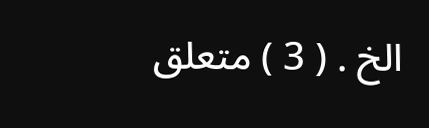الخ . ( 3 ) متعلق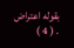بقوله اعتراض . ( 4 )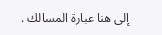إلى هنا عبارة المسالك .